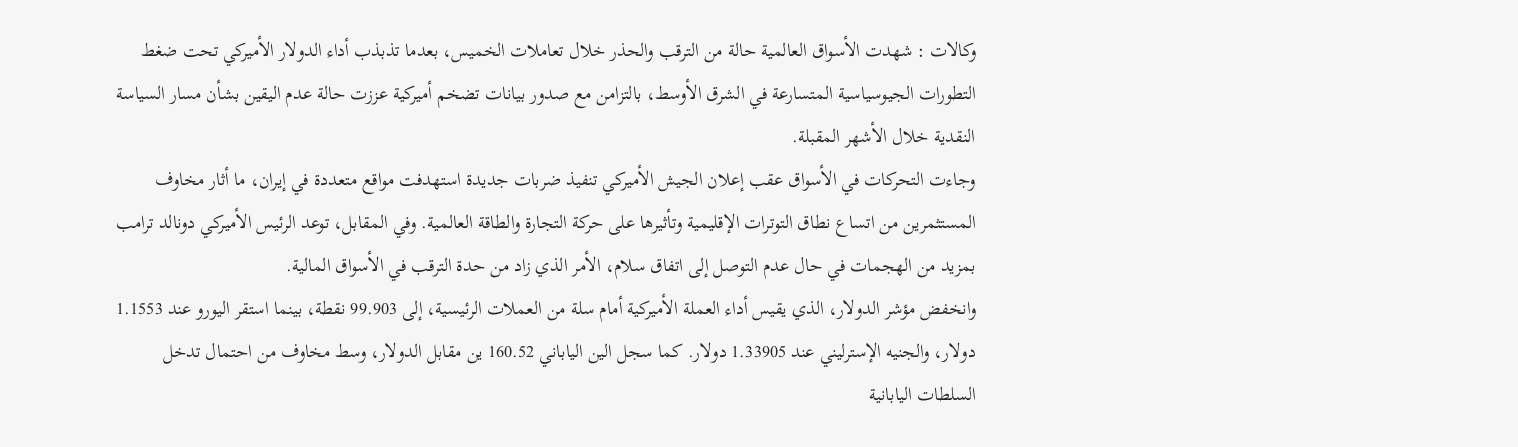وكالات : شهدت الأسواق العالمية حالة من الترقب والحذر خلال تعاملات الخميس، بعدما تذبذب أداء الدولار الأميركي تحت ضغط التطورات الجيوسياسية المتسارعة في الشرق الأوسط، بالتزامن مع صدور بيانات تضخم أميركية عززت حالة عدم اليقين بشأن مسار السياسة النقدية خلال الأشهر المقبلة.
وجاءت التحركات في الأسواق عقب إعلان الجيش الأميركي تنفيذ ضربات جديدة استهدفت مواقع متعددة في إيران، ما أثار مخاوف المستثمرين من اتساع نطاق التوترات الإقليمية وتأثيرها على حركة التجارة والطاقة العالمية. وفي المقابل، توعد الرئيس الأميركي دونالد ترامب بمزيد من الهجمات في حال عدم التوصل إلى اتفاق سلام، الأمر الذي زاد من حدة الترقب في الأسواق المالية.
وانخفض مؤشر الدولار، الذي يقيس أداء العملة الأميركية أمام سلة من العملات الرئيسية، إلى 99.903 نقطة، بينما استقر اليورو عند 1.1553 دولار، والجنيه الإسترليني عند 1.33905 دولار. كما سجل الين الياباني 160.52 ين مقابل الدولار، وسط مخاوف من احتمال تدخل السلطات اليابانية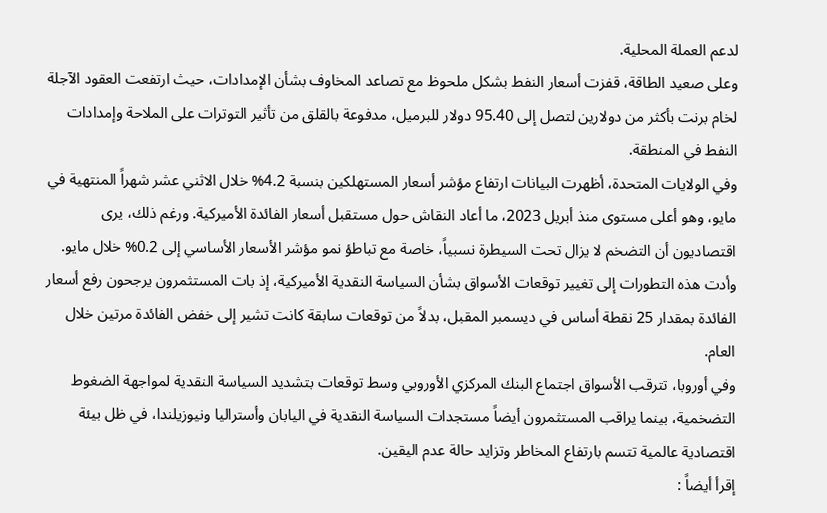لدعم العملة المحلية.
وعلى صعيد الطاقة، قفزت أسعار النفط بشكل ملحوظ مع تصاعد المخاوف بشأن الإمدادات، حيث ارتفعت العقود الآجلة لخام برنت بأكثر من دولارين لتصل إلى 95.40 دولار للبرميل، مدفوعة بالقلق من تأثير التوترات على الملاحة وإمدادات النفط في المنطقة.
وفي الولايات المتحدة، أظهرت البيانات ارتفاع مؤشر أسعار المستهلكين بنسبة 4.2% خلال الاثني عشر شهراً المنتهية في مايو، وهو أعلى مستوى منذ أبريل 2023، ما أعاد النقاش حول مستقبل أسعار الفائدة الأميركية. ورغم ذلك، يرى اقتصاديون أن التضخم لا يزال تحت السيطرة نسبياً، خاصة مع تباطؤ نمو مؤشر الأسعار الأساسي إلى 0.2% خلال مايو.
وأدت هذه التطورات إلى تغيير توقعات الأسواق بشأن السياسة النقدية الأميركية، إذ بات المستثمرون يرجحون رفع أسعار الفائدة بمقدار 25 نقطة أساس في ديسمبر المقبل، بدلاً من توقعات سابقة كانت تشير إلى خفض الفائدة مرتين خلال العام.
وفي أوروبا، تترقب الأسواق اجتماع البنك المركزي الأوروبي وسط توقعات بتشديد السياسة النقدية لمواجهة الضغوط التضخمية، بينما يراقب المستثمرون أيضاً مستجدات السياسة النقدية في اليابان وأستراليا ونيوزيلندا، في ظل بيئة اقتصادية عالمية تتسم بارتفاع المخاطر وتزايد حالة عدم اليقين.
إقرأ أيضاً :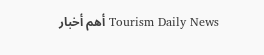Tourism Daily News أهم أخبار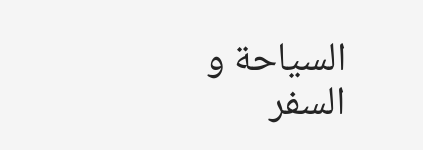السياحة و السفر